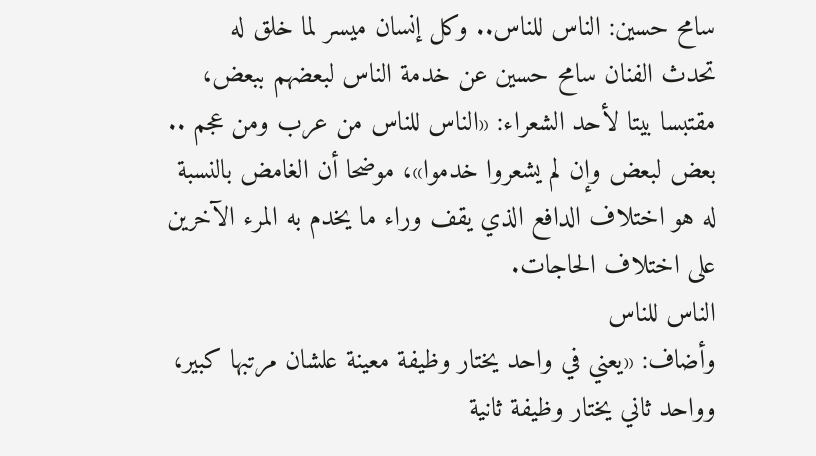سامح حسين: الناس للناس.. وكل إنسان ميسر لما خلق له
تحدث الفنان سامح حسين عن خدمة الناس لبعضهم ببعض، مقتبسا بيتا لأحد الشعراء: «الناس للناس من عرب ومن عجم .. بعض لبعض وإن لم يشعروا خدموا»، موضحا أن الغامض بالنسبة له هو اختلاف الدافع الذي يقف وراء ما يخدم به المرء الآخرين على اختلاف الحاجات.
الناس للناس
وأضاف: «يعني في واحد يختار وظيفة معينة علشان مرتبها كبير، وواحد ثاني يختار وظيفة ثانية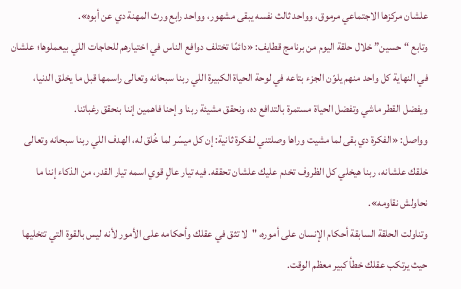علشان مركزها الاجتماعي مرموق، وواحد ثالث نفسه يبقى مشهور، وواحد رابع ورث المهنة دي عن أبوه».
وتابع “حسين” خلال حلقة اليوم من برنامج قطايف: «دائمًا تختلف دوافع الناس في اختيارهم للحاجات اللي بيعملوها؛ علشان في النهاية كل واحد منهم يلوّن الجزء بتاعه في لوحة الحياة الكبيرة اللي ربنا سبحانه وتعالى راسمها قبل ما يخلق الدنيا، ويفضل القطر ماشي وتفضل الحياة مستمرة بالتدافع ده، ونحقق مشيئة ربنا وإحنا فاهمين إننا بنحقق رغباتنا.
وواصل: «الفكرة دي بقى لما مشيت وراها وصلتني لـفكرة ثانية: إن كل ميسّر لما خُلق له، الهدف اللي ربنا سبحانه وتعالى خلقك علشانه، ربنا هيخلي كل الظروف تخدم عليك علشان تحققه. فيه تيار عالٍ قوي اسمه تيار القدر، من الذكاء إننا ما نحاولش نقاومه».
وتناولت الحلقة السابقة أحكام الإنسان على أموره، "لا تثق في عقلك وأحكامه على الأمور لأنه ليس بالقوة التي تتخليها حيث يرتكب عقلك خطأ كبير معظم الوقت.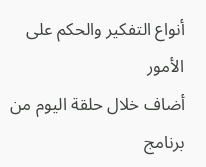أنواع التفكير والحكم على الأمور
أضاف خلال حلقة اليوم من برنامج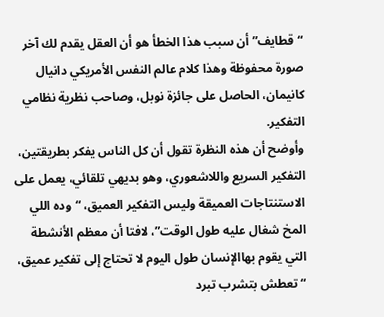“قطايف” أن سبب هذا الخطأ هو أن العقل يقدم لك آخر صورة محفوظة وهذا كلام عالم النفس الأمريكي دانيال كانيمان، الحاصل على جائزة نوبل، وصاحب نظرية نظامي التفكير.
وأوضح أن هذه النظرة تقول أن كل الناس يفكر بطريقتين، التفكير السريع واللاشعوري، وهو بديهي تلقائي، يعمل على الاستنتاجات العميقة وليس التفكير العميق، “وده اللي المخ شغال عليه طول الوقت”، لافتا أن معظم الأنشطة التي يقوم بهاالإنسان طول اليوم لا تحتاج إلى تفكير عميق، “تعطش بتشرب تبرد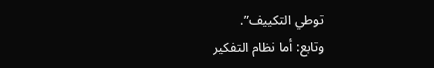توطي التكييف”.
وتابع: أما نظام التفكير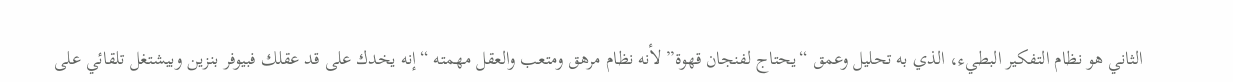الثاني هو نظام التفكير البطيء، الذي به تحليل وعمق “يحتاج لفنجان قهوة” لأنه نظام مرهق ومتعب والعقل مهمته “إنه يخدك على قد عقلك فبيوفر بنزين وبيشتغل تلقائي على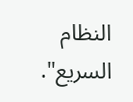النظام السريع".